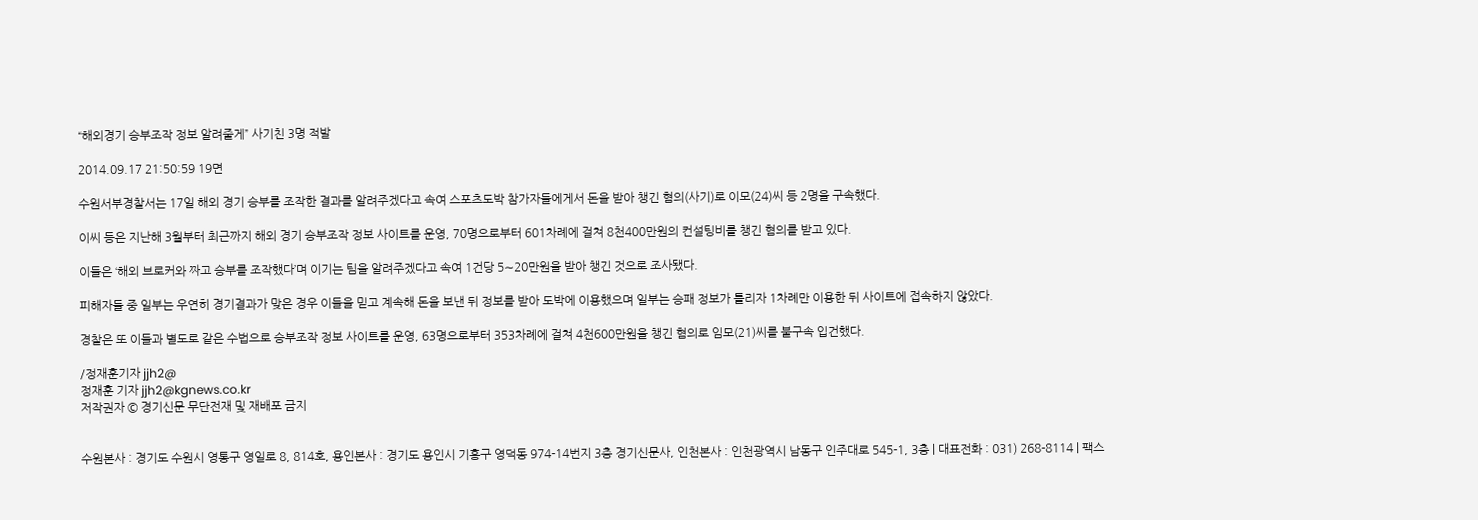“해외경기 승부조작 정보 알려줄게” 사기친 3명 적발

2014.09.17 21:50:59 19면

수원서부경찰서는 17일 해외 경기 승부를 조작한 결과를 알려주겠다고 속여 스포츠도박 참가자들에게서 돈을 받아 챙긴 혐의(사기)로 이모(24)씨 등 2명을 구속했다.

이씨 등은 지난해 3월부터 최근까지 해외 경기 승부조작 정보 사이트를 운영, 70명으로부터 601차례에 걸쳐 8천400만원의 컨설팅비를 챙긴 혐의를 받고 있다.

이들은 ‘해외 브로커와 짜고 승부를 조작했다’며 이기는 팀을 알려주겠다고 속여 1건당 5∼20만원을 받아 챙긴 것으로 조사됐다.

피해자들 중 일부는 우연히 경기결과가 맞은 경우 이들을 믿고 계속해 돈을 보낸 뒤 정보를 받아 도박에 이용했으며 일부는 승패 정보가 틀리자 1차례만 이용한 뒤 사이트에 접속하지 않았다.

경찰은 또 이들과 별도로 같은 수법으로 승부조작 정보 사이트를 운영, 63명으로부터 353차례에 걸쳐 4천600만원을 챙긴 혐의로 임모(21)씨를 불구속 입건했다.

/정재훈기자 jjh2@
정재훈 기자 jjh2@kgnews.co.kr
저작권자 © 경기신문 무단전재 및 재배포 금지


수원본사 : 경기도 수원시 영통구 영일로 8, 814호, 용인본사 : 경기도 용인시 기흥구 영덕동 974-14번지 3층 경기신문사, 인천본사 : 인천광역시 남동구 인주대로 545-1, 3층 | 대표전화 : 031) 268-8114 | 팩스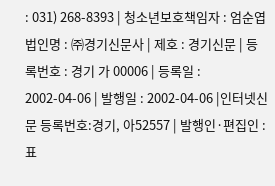: 031) 268-8393 | 청소년보호책임자 : 엄순엽 법인명 : ㈜경기신문사 | 제호 : 경기신문 | 등록번호 : 경기 가 00006 | 등록일 : 2002-04-06 | 발행일 : 2002-04-06 |인터넷신문 등록번호:경기, 아52557 | 발행인·편집인 : 표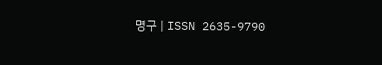명구 | ISSN 2635-9790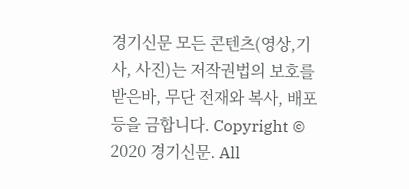경기신문 모든 콘텐츠(영상,기사, 사진)는 저작권법의 보호를 받은바, 무단 전재와 복사, 배포 등을 금합니다. Copyright © 2020 경기신문. All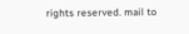rights reserved. mail to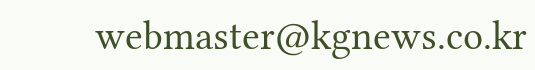webmaster@kgnews.co.kr